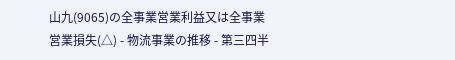山九(9065)の全事業営業利益又は全事業営業損失(△) - 物流事業の推移 - 第三四半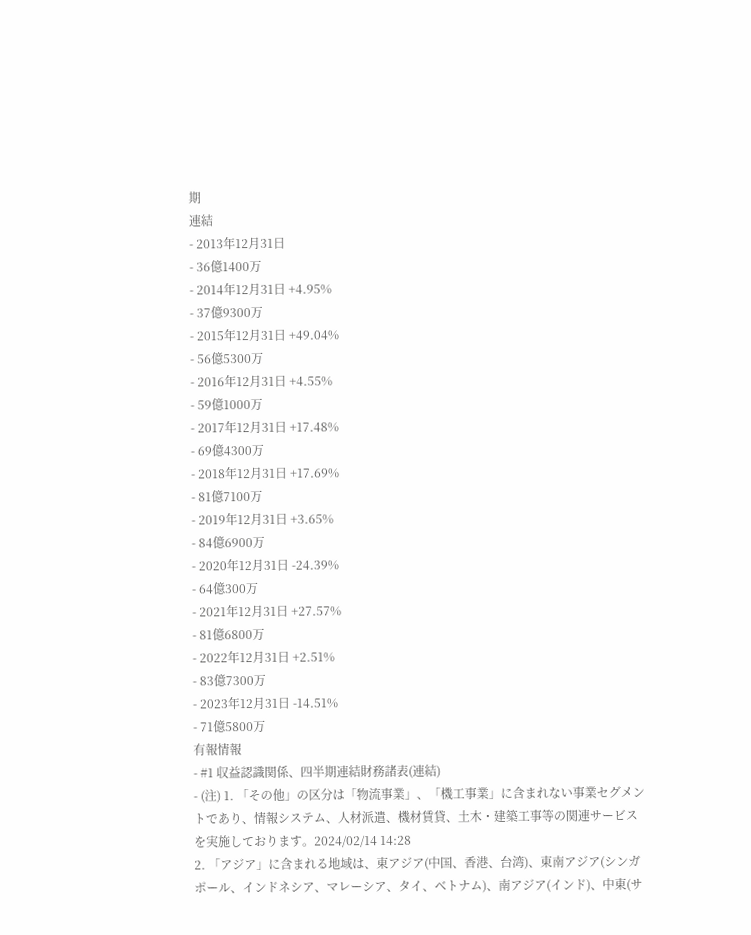期
連結
- 2013年12月31日
- 36億1400万
- 2014年12月31日 +4.95%
- 37億9300万
- 2015年12月31日 +49.04%
- 56億5300万
- 2016年12月31日 +4.55%
- 59億1000万
- 2017年12月31日 +17.48%
- 69億4300万
- 2018年12月31日 +17.69%
- 81億7100万
- 2019年12月31日 +3.65%
- 84億6900万
- 2020年12月31日 -24.39%
- 64億300万
- 2021年12月31日 +27.57%
- 81億6800万
- 2022年12月31日 +2.51%
- 83億7300万
- 2023年12月31日 -14.51%
- 71億5800万
有報情報
- #1 収益認識関係、四半期連結財務諸表(連結)
- (注) 1. 「その他」の区分は「物流事業」、「機工事業」に含まれない事業セグメントであり、情報システム、人材派遣、機材賃貸、土木・建築工事等の関連サービスを実施しております。2024/02/14 14:28
2. 「アジア」に含まれる地域は、東アジア(中国、香港、台湾)、東南アジア(シンガポール、インドネシア、マレーシア、タイ、ベトナム)、南アジア(インド)、中東(サ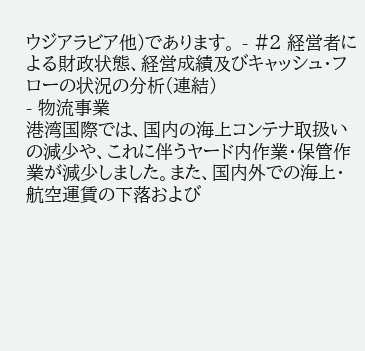ウジアラビア他)であります。 - #2 経営者による財政状態、経営成績及びキャッシュ・フローの状況の分析(連結)
- 物流事業
港湾国際では、国内の海上コンテナ取扱いの減少や、これに伴うヤード内作業・保管作業が減少しました。また、国内外での海上・航空運賃の下落および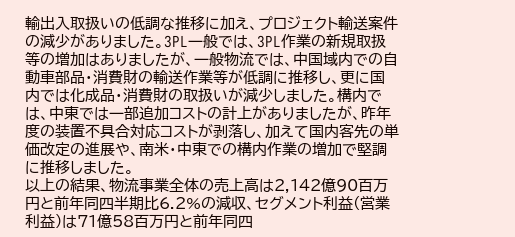輸出入取扱いの低調な推移に加え、プロジェクト輸送案件の減少がありました。3PL一般では、3PL作業の新規取扱等の増加はありましたが、一般物流では、中国域内での自動車部品・消費財の輸送作業等が低調に推移し、更に国内では化成品・消費財の取扱いが減少しました。構内では、中東では一部追加コストの計上がありましたが、昨年度の装置不具合対応コストが剥落し、加えて国内客先の単価改定の進展や、南米・中東での構内作業の増加で堅調に推移しました。
以上の結果、物流事業全体の売上高は2,142億90百万円と前年同四半期比6.2%の減収、セグメント利益(営業利益)は71億58百万円と前年同四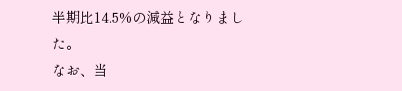半期比14.5%の減益となりました。
なお、当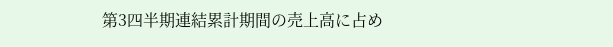第3四半期連結累計期間の売上高に占め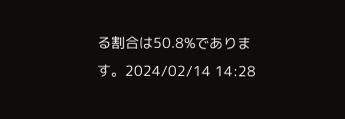る割合は50.8%であります。2024/02/14 14:28